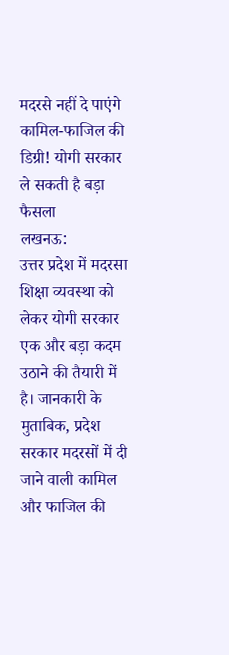मदरसे नहीं दे पाएंगे कामिल-फाजिल की डिग्री! योगी सरकार ले सकती है बड़ा फैसला
लखनऊ:
उत्तर प्रदेश में मदरसा शिक्षा व्यवस्था को लेकर योगी सरकार एक और बड़ा कदम उठाने की तैयारी में है। जानकारी के मुताबिक, प्रदेश सरकार मदरसों में दी जाने वाली कामिल और फाजिल की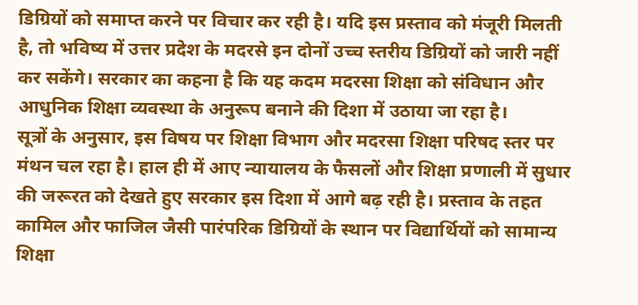डिग्रियों को समाप्त करने पर विचार कर रही है। यदि इस प्रस्ताव को मंजूरी मिलती है, तो भविष्य में उत्तर प्रदेश के मदरसे इन दोनों उच्च स्तरीय डिग्रियों को जारी नहीं कर सकेंगे। सरकार का कहना है कि यह कदम मदरसा शिक्षा को संविधान और आधुनिक शिक्षा व्यवस्था के अनुरूप बनाने की दिशा में उठाया जा रहा है।
सूत्रों के अनुसार, इस विषय पर शिक्षा विभाग और मदरसा शिक्षा परिषद स्तर पर मंथन चल रहा है। हाल ही में आए न्यायालय के फैसलों और शिक्षा प्रणाली में सुधार की जरूरत को देखते हुए सरकार इस दिशा में आगे बढ़ रही है। प्रस्ताव के तहत कामिल और फाजिल जैसी पारंपरिक डिग्रियों के स्थान पर विद्यार्थियों को सामान्य शिक्षा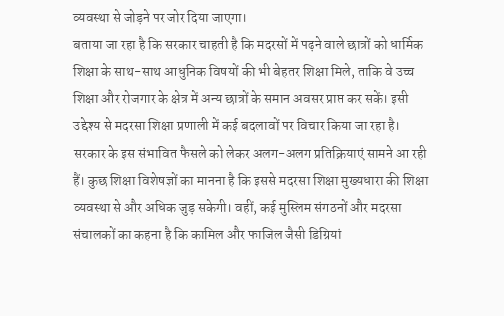व्यवस्था से जोड़ने पर जोर दिया जाएगा।
बताया जा रहा है कि सरकार चाहती है कि मदरसों में पढ़ने वाले छात्रों को धार्मिक शिक्षा के साथ-साथ आधुनिक विषयों की भी बेहतर शिक्षा मिले, ताकि वे उच्च शिक्षा और रोजगार के क्षेत्र में अन्य छात्रों के समान अवसर प्राप्त कर सकें। इसी उद्देश्य से मदरसा शिक्षा प्रणाली में कई बदलावों पर विचार किया जा रहा है।
सरकार के इस संभावित फैसले को लेकर अलग-अलग प्रतिक्रियाएं सामने आ रही हैं। कुछ शिक्षा विशेषज्ञों का मानना है कि इससे मदरसा शिक्षा मुख्यधारा की शिक्षा व्यवस्था से और अधिक जुड़ सकेगी। वहीं, कई मुस्लिम संगठनों और मदरसा संचालकों का कहना है कि कामिल और फाजिल जैसी डिग्रियां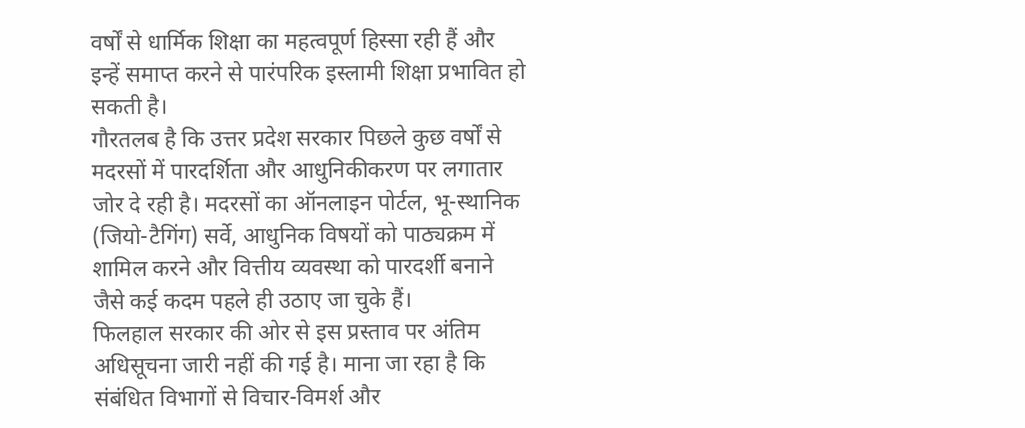वर्षों से धार्मिक शिक्षा का महत्वपूर्ण हिस्सा रही हैं और इन्हें समाप्त करने से पारंपरिक इस्लामी शिक्षा प्रभावित हो सकती है।
गौरतलब है कि उत्तर प्रदेश सरकार पिछले कुछ वर्षों से मदरसों में पारदर्शिता और आधुनिकीकरण पर लगातार जोर दे रही है। मदरसों का ऑनलाइन पोर्टल, भू-स्थानिक (जियो-टैगिंग) सर्वे, आधुनिक विषयों को पाठ्यक्रम में शामिल करने और वित्तीय व्यवस्था को पारदर्शी बनाने जैसे कई कदम पहले ही उठाए जा चुके हैं।
फिलहाल सरकार की ओर से इस प्रस्ताव पर अंतिम अधिसूचना जारी नहीं की गई है। माना जा रहा है कि संबंधित विभागों से विचार-विमर्श और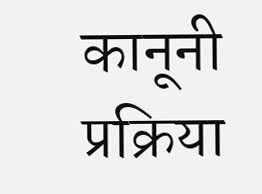कानूनी प्रक्रिया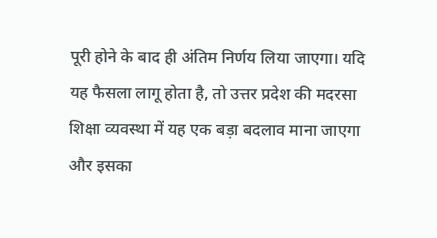पूरी होने के बाद ही अंतिम निर्णय लिया जाएगा। यदि यह फैसला लागू होता है, तो उत्तर प्रदेश की मदरसा शिक्षा व्यवस्था में यह एक बड़ा बदलाव माना जाएगा और इसका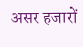असर हजारों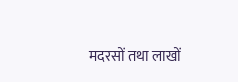मदरसों तथा लाखों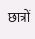छात्रों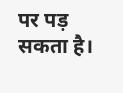पर पड़ सकता है।